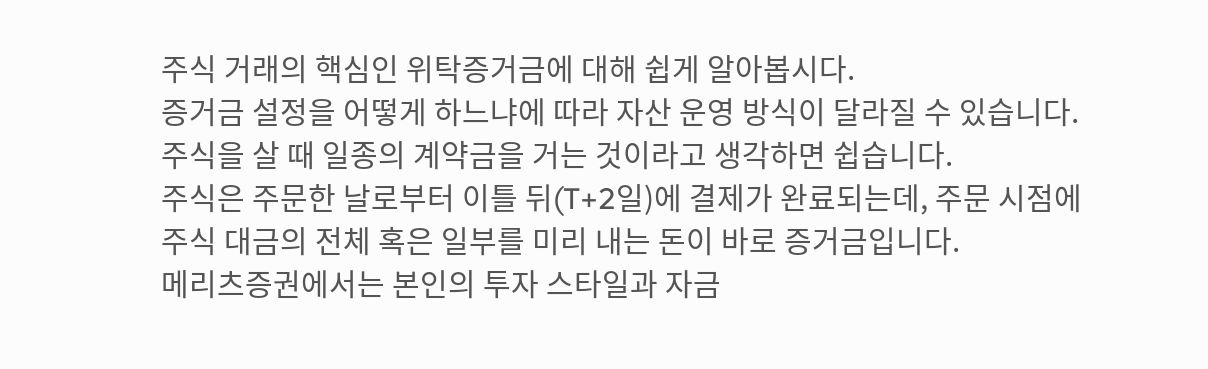주식 거래의 핵심인 위탁증거금에 대해 쉽게 알아봅시다.
증거금 설정을 어떻게 하느냐에 따라 자산 운영 방식이 달라질 수 있습니다.
주식을 살 때 일종의 계약금을 거는 것이라고 생각하면 쉽습니다.
주식은 주문한 날로부터 이틀 뒤(T+2일)에 결제가 완료되는데, 주문 시점에 주식 대금의 전체 혹은 일부를 미리 내는 돈이 바로 증거금입니다.
메리츠증권에서는 본인의 투자 스타일과 자금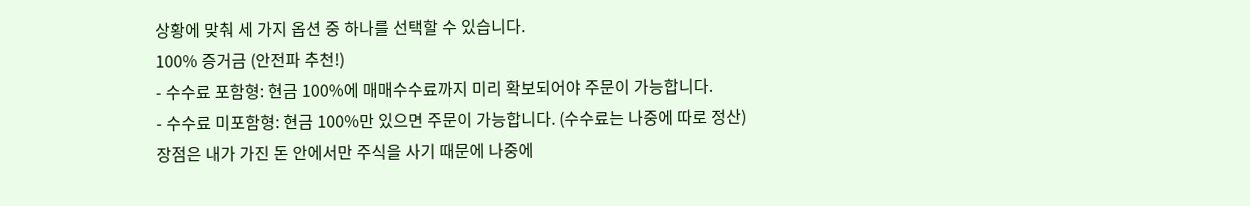상황에 맞춰 세 가지 옵션 중 하나를 선택할 수 있습니다.
100% 증거금 (안전파 추천!)
- 수수료 포함형: 현금 100%에 매매수수료까지 미리 확보되어야 주문이 가능합니다.
- 수수료 미포함형: 현금 100%만 있으면 주문이 가능합니다. (수수료는 나중에 따로 정산)
장점은 내가 가진 돈 안에서만 주식을 사기 때문에 나중에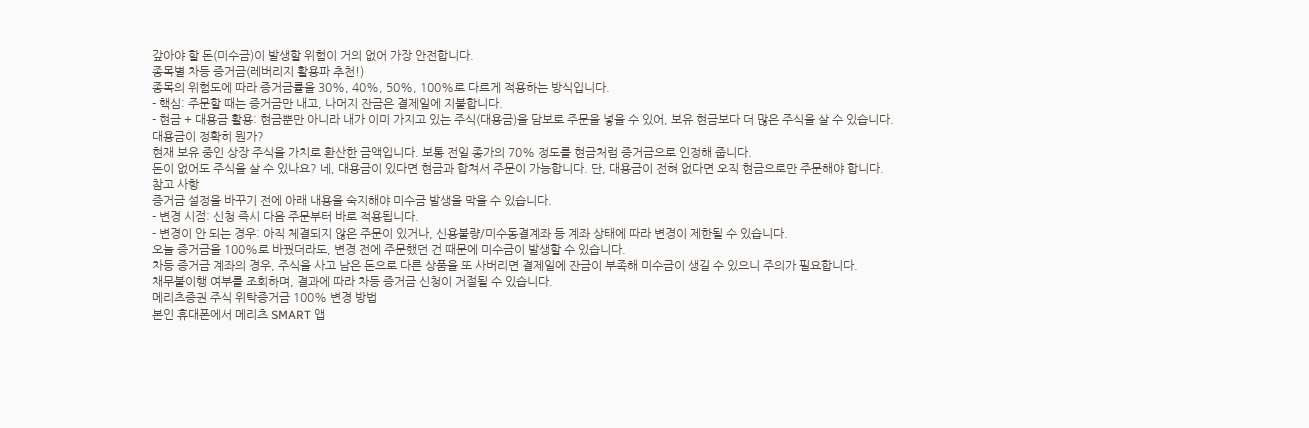갚아야 할 돈(미수금)이 발생할 위험이 거의 없어 가장 안전합니다.
종목별 차등 증거금(레버리지 활용파 추천!)
종목의 위험도에 따라 증거금률을 30%, 40%, 50%, 100%로 다르게 적용하는 방식입니다.
- 핵심: 주문할 때는 증거금만 내고, 나머지 잔금은 결제일에 지불합니다.
- 현금 + 대용금 활용: 현금뿐만 아니라 내가 이미 가지고 있는 주식(대용금)을 담보로 주문을 넣을 수 있어, 보유 현금보다 더 많은 주식을 살 수 있습니다.
대용금이 정확히 뭔가?
현재 보유 중인 상장 주식을 가치로 환산한 금액입니다. 보통 전일 종가의 70% 정도를 현금처럼 증거금으로 인정해 줍니다.
돈이 없어도 주식을 살 수 있나요? 네, 대용금이 있다면 현금과 합쳐서 주문이 가능합니다. 단, 대용금이 전혀 없다면 오직 현금으로만 주문해야 합니다.
참고 사항
증거금 설정을 바꾸기 전에 아래 내용을 숙지해야 미수금 발생을 막을 수 있습니다.
- 변경 시점: 신청 즉시 다음 주문부터 바로 적용됩니다.
- 변경이 안 되는 경우: 아직 체결되지 않은 주문이 있거나, 신용불량/미수동결계좌 등 계좌 상태에 따라 변경이 제한될 수 있습니다.
오늘 증거금을 100%로 바꿨더라도, 변경 전에 주문했던 건 때문에 미수금이 발생할 수 있습니다.
차등 증거금 계좌의 경우, 주식을 사고 남은 돈으로 다른 상품을 또 사버리면 결제일에 잔금이 부족해 미수금이 생길 수 있으니 주의가 필요합니다.
채무불이행 여부를 조회하며, 결과에 따라 차등 증거금 신청이 거절될 수 있습니다.
메리츠증권 주식 위탁증거금 100% 변경 방법
본인 휴대폰에서 메리츠 SMART 앱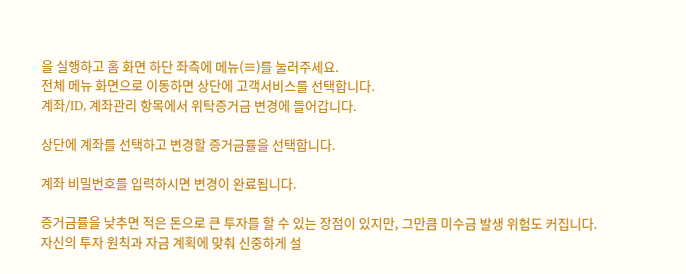을 실행하고 홈 화면 하단 좌측에 메뉴(≡)를 눌러주세요.
전체 메뉴 화면으로 이동하면 상단에 고객서비스를 선택합니다.
계좌/ID, 계좌관리 항목에서 위탁증거금 변경에 들어갑니다.

상단에 계좌를 선택하고 변경할 증거금률을 선택합니다.

계좌 비밀번호를 입력하시면 변경이 완료됩니다.

증거금률을 낮추면 적은 돈으로 큰 투자를 할 수 있는 장점이 있지만, 그만큼 미수금 발생 위험도 커집니다.
자신의 투자 원칙과 자금 계획에 맞춰 신중하게 설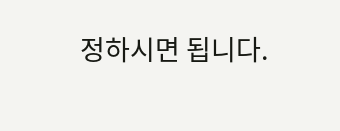정하시면 됩니다.